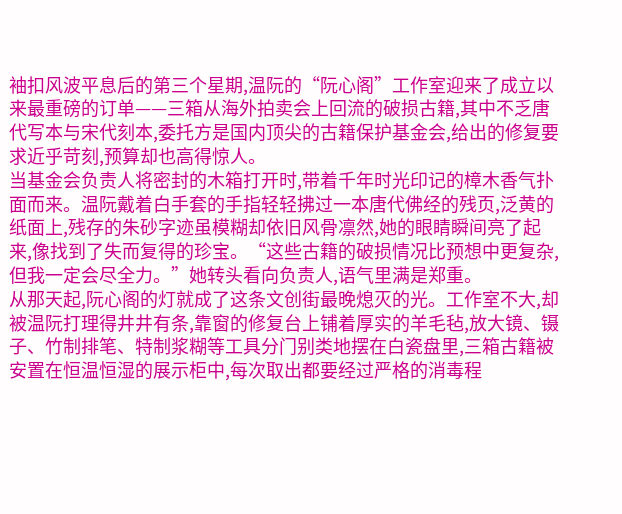袖扣风波平息后的第三个星期,温阮的“阮心阁”工作室迎来了成立以来最重磅的订单——三箱从海外拍卖会上回流的破损古籍,其中不乏唐代写本与宋代刻本,委托方是国内顶尖的古籍保护基金会,给出的修复要求近乎苛刻,预算却也高得惊人。
当基金会负责人将密封的木箱打开时,带着千年时光印记的樟木香气扑面而来。温阮戴着白手套的手指轻轻拂过一本唐代佛经的残页,泛黄的纸面上,残存的朱砂字迹虽模糊却依旧风骨凛然,她的眼睛瞬间亮了起来,像找到了失而复得的珍宝。“这些古籍的破损情况比预想中更复杂,但我一定会尽全力。”她转头看向负责人,语气里满是郑重。
从那天起,阮心阁的灯就成了这条文创街最晚熄灭的光。工作室不大,却被温阮打理得井井有条,靠窗的修复台上铺着厚实的羊毛毡,放大镜、镊子、竹制排笔、特制浆糊等工具分门别类地摆在白瓷盘里,三箱古籍被安置在恒温恒湿的展示柜中,每次取出都要经过严格的消毒程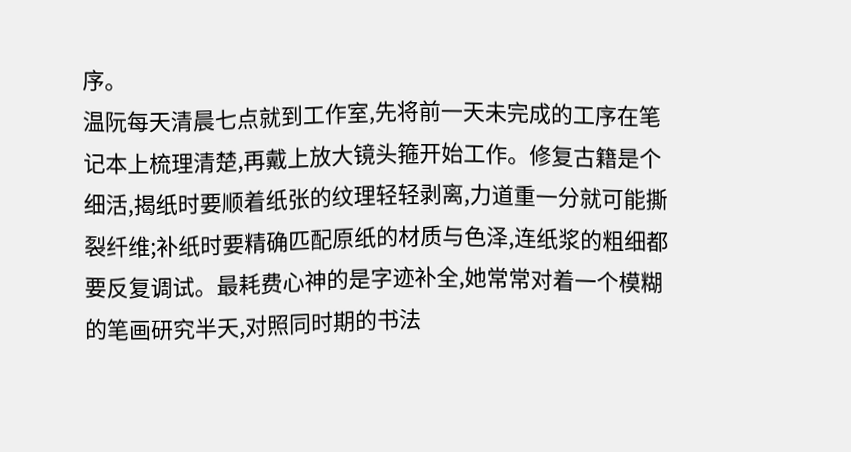序。
温阮每天清晨七点就到工作室,先将前一天未完成的工序在笔记本上梳理清楚,再戴上放大镜头箍开始工作。修复古籍是个细活,揭纸时要顺着纸张的纹理轻轻剥离,力道重一分就可能撕裂纤维;补纸时要精确匹配原纸的材质与色泽,连纸浆的粗细都要反复调试。最耗费心神的是字迹补全,她常常对着一个模糊的笔画研究半天,对照同时期的书法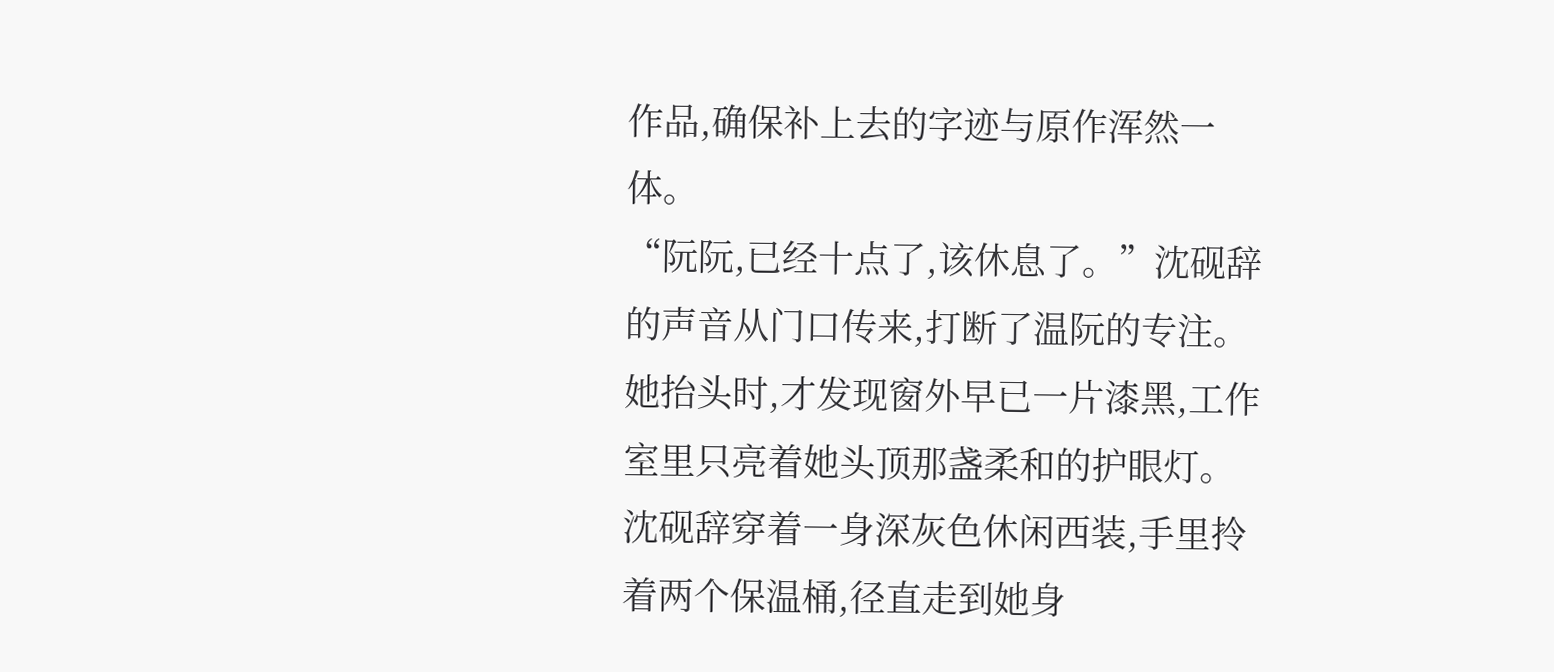作品,确保补上去的字迹与原作浑然一体。
“阮阮,已经十点了,该休息了。”沈砚辞的声音从门口传来,打断了温阮的专注。她抬头时,才发现窗外早已一片漆黑,工作室里只亮着她头顶那盏柔和的护眼灯。沈砚辞穿着一身深灰色休闲西装,手里拎着两个保温桶,径直走到她身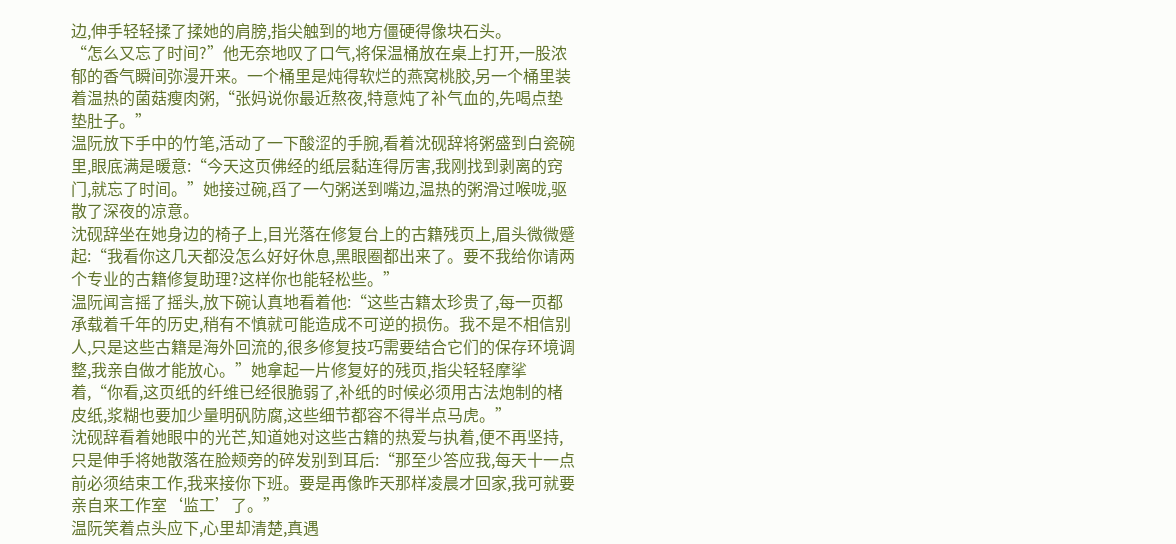边,伸手轻轻揉了揉她的肩膀,指尖触到的地方僵硬得像块石头。
“怎么又忘了时间?”他无奈地叹了口气,将保温桶放在桌上打开,一股浓郁的香气瞬间弥漫开来。一个桶里是炖得软烂的燕窝桃胶,另一个桶里装着温热的菌菇瘦肉粥,“张妈说你最近熬夜,特意炖了补气血的,先喝点垫垫肚子。”
温阮放下手中的竹笔,活动了一下酸涩的手腕,看着沈砚辞将粥盛到白瓷碗里,眼底满是暖意:“今天这页佛经的纸层黏连得厉害,我刚找到剥离的窍门,就忘了时间。”她接过碗,舀了一勺粥送到嘴边,温热的粥滑过喉咙,驱散了深夜的凉意。
沈砚辞坐在她身边的椅子上,目光落在修复台上的古籍残页上,眉头微微蹙起:“我看你这几天都没怎么好好休息,黑眼圈都出来了。要不我给你请两个专业的古籍修复助理?这样你也能轻松些。”
温阮闻言摇了摇头,放下碗认真地看着他:“这些古籍太珍贵了,每一页都承载着千年的历史,稍有不慎就可能造成不可逆的损伤。我不是不相信别人,只是这些古籍是海外回流的,很多修复技巧需要结合它们的保存环境调整,我亲自做才能放心。”她拿起一片修复好的残页,指尖轻轻摩挲着,“你看,这页纸的纤维已经很脆弱了,补纸的时候必须用古法炮制的楮皮纸,浆糊也要加少量明矾防腐,这些细节都容不得半点马虎。”
沈砚辞看着她眼中的光芒,知道她对这些古籍的热爱与执着,便不再坚持,只是伸手将她散落在脸颊旁的碎发别到耳后:“那至少答应我,每天十一点前必须结束工作,我来接你下班。要是再像昨天那样凌晨才回家,我可就要亲自来工作室‘监工’了。”
温阮笑着点头应下,心里却清楚,真遇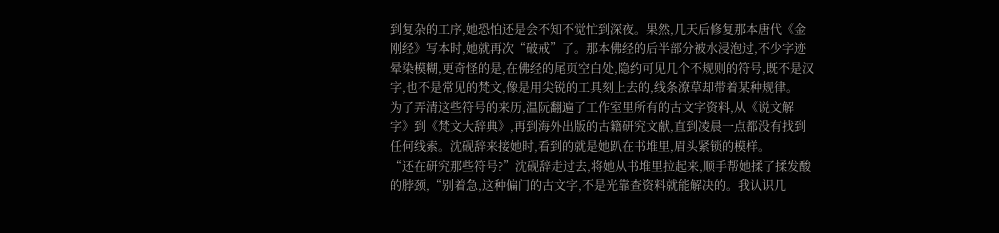到复杂的工序,她恐怕还是会不知不觉忙到深夜。果然,几天后修复那本唐代《金刚经》写本时,她就再次“破戒”了。那本佛经的后半部分被水浸泡过,不少字迹晕染模糊,更奇怪的是,在佛经的尾页空白处,隐约可见几个不规则的符号,既不是汉字,也不是常见的梵文,像是用尖锐的工具刻上去的,线条潦草却带着某种规律。
为了弄清这些符号的来历,温阮翻遍了工作室里所有的古文字资料,从《说文解字》到《梵文大辞典》,再到海外出版的古籍研究文献,直到凌晨一点都没有找到任何线索。沈砚辞来接她时,看到的就是她趴在书堆里,眉头紧锁的模样。
“还在研究那些符号?”沈砚辞走过去,将她从书堆里拉起来,顺手帮她揉了揉发酸的脖颈,“别着急,这种偏门的古文字,不是光靠查资料就能解决的。我认识几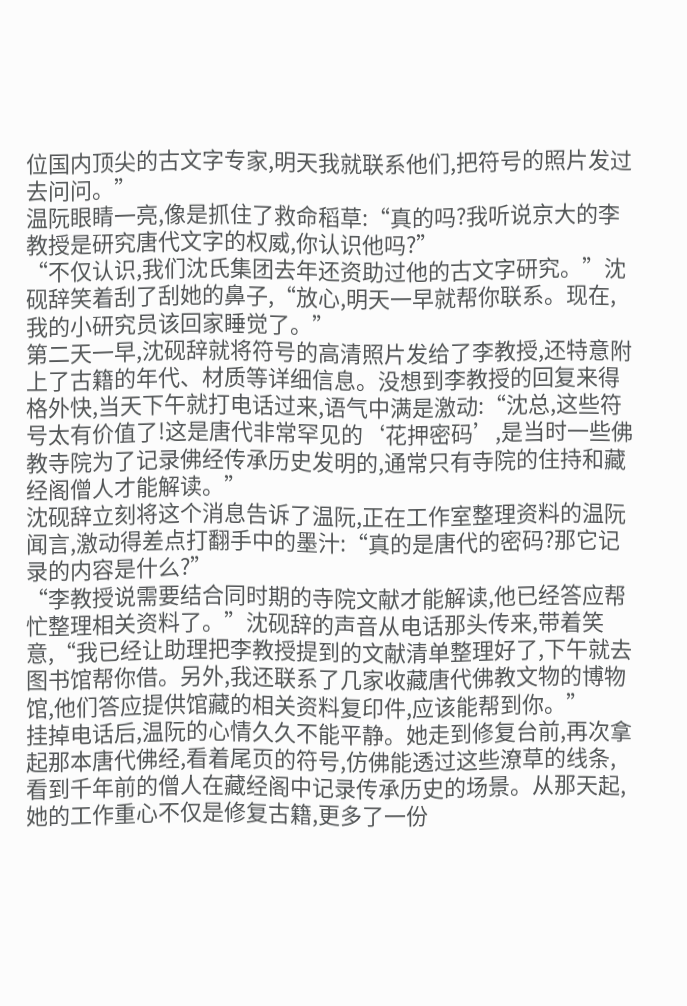位国内顶尖的古文字专家,明天我就联系他们,把符号的照片发过去问问。”
温阮眼睛一亮,像是抓住了救命稻草:“真的吗?我听说京大的李教授是研究唐代文字的权威,你认识他吗?”
“不仅认识,我们沈氏集团去年还资助过他的古文字研究。”沈砚辞笑着刮了刮她的鼻子,“放心,明天一早就帮你联系。现在,我的小研究员该回家睡觉了。”
第二天一早,沈砚辞就将符号的高清照片发给了李教授,还特意附上了古籍的年代、材质等详细信息。没想到李教授的回复来得格外快,当天下午就打电话过来,语气中满是激动:“沈总,这些符号太有价值了!这是唐代非常罕见的‘花押密码’,是当时一些佛教寺院为了记录佛经传承历史发明的,通常只有寺院的住持和藏经阁僧人才能解读。”
沈砚辞立刻将这个消息告诉了温阮,正在工作室整理资料的温阮闻言,激动得差点打翻手中的墨汁:“真的是唐代的密码?那它记录的内容是什么?”
“李教授说需要结合同时期的寺院文献才能解读,他已经答应帮忙整理相关资料了。”沈砚辞的声音从电话那头传来,带着笑意,“我已经让助理把李教授提到的文献清单整理好了,下午就去图书馆帮你借。另外,我还联系了几家收藏唐代佛教文物的博物馆,他们答应提供馆藏的相关资料复印件,应该能帮到你。”
挂掉电话后,温阮的心情久久不能平静。她走到修复台前,再次拿起那本唐代佛经,看着尾页的符号,仿佛能透过这些潦草的线条,看到千年前的僧人在藏经阁中记录传承历史的场景。从那天起,她的工作重心不仅是修复古籍,更多了一份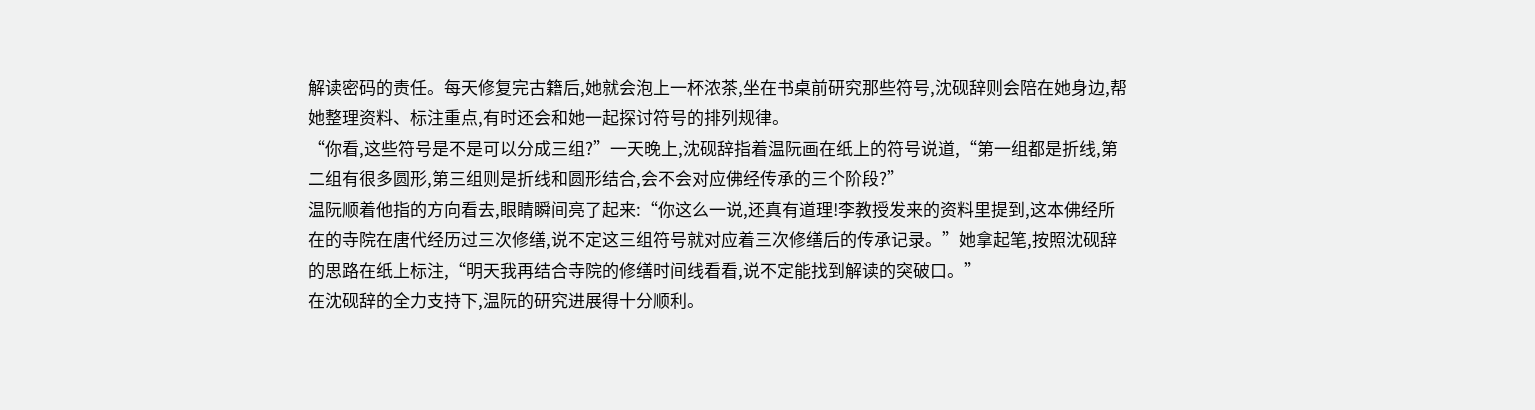解读密码的责任。每天修复完古籍后,她就会泡上一杯浓茶,坐在书桌前研究那些符号,沈砚辞则会陪在她身边,帮她整理资料、标注重点,有时还会和她一起探讨符号的排列规律。
“你看,这些符号是不是可以分成三组?”一天晚上,沈砚辞指着温阮画在纸上的符号说道,“第一组都是折线,第二组有很多圆形,第三组则是折线和圆形结合,会不会对应佛经传承的三个阶段?”
温阮顺着他指的方向看去,眼睛瞬间亮了起来:“你这么一说,还真有道理!李教授发来的资料里提到,这本佛经所在的寺院在唐代经历过三次修缮,说不定这三组符号就对应着三次修缮后的传承记录。”她拿起笔,按照沈砚辞的思路在纸上标注,“明天我再结合寺院的修缮时间线看看,说不定能找到解读的突破口。”
在沈砚辞的全力支持下,温阮的研究进展得十分顺利。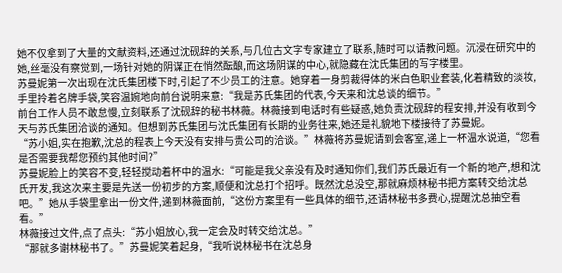她不仅拿到了大量的文献资料,还通过沈砚辞的关系,与几位古文字专家建立了联系,随时可以请教问题。沉浸在研究中的她,丝毫没有察觉到,一场针对她的阴谋正在悄然酝酿,而这场阴谋的中心,就隐藏在沈氏集团的写字楼里。
苏曼妮第一次出现在沈氏集团楼下时,引起了不少员工的注意。她穿着一身剪裁得体的米白色职业套装,化着精致的淡妆,手里拎着名牌手袋,笑容温婉地向前台说明来意:“我是苏氏集团的代表,今天来和沈总谈的细节。”
前台工作人员不敢怠慢,立刻联系了沈砚辞的秘书林薇。林薇接到电话时有些疑惑,她负责沈砚辞的程安排,并没有收到今天与苏氏集团洽谈的通知。但想到苏氏集团与沈氏集团有长期的业务往来,她还是礼貌地下楼接待了苏曼妮。
“苏小姐,实在抱歉,沈总的程表上今天没有安排与贵公司的洽谈。”林薇将苏曼妮请到会客室,递上一杯温水说道,“您看是否需要我帮您预约其他时间?”
苏曼妮脸上的笑容不变,轻轻搅动着杯中的温水:“可能是我父亲没有及时通知你们,我们苏氏最近有一个新的地产,想和沈氏开发,我这次来主要是先送一份初步的方案,顺便和沈总打个招呼。既然沈总没空,那就麻烦林秘书把方案转交给沈总吧。”她从手袋里拿出一份文件,递到林薇面前,“这份方案里有一些具体的细节,还请林秘书多费心,提醒沈总抽空看看。”
林薇接过文件,点了点头:“苏小姐放心,我一定会及时转交给沈总。”
“那就多谢林秘书了。”苏曼妮笑着起身,“我听说林秘书在沈总身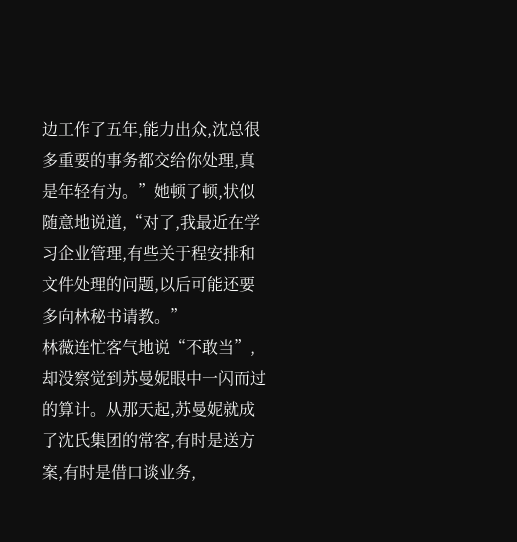边工作了五年,能力出众,沈总很多重要的事务都交给你处理,真是年轻有为。”她顿了顿,状似随意地说道,“对了,我最近在学习企业管理,有些关于程安排和文件处理的问题,以后可能还要多向林秘书请教。”
林薇连忙客气地说“不敢当”,却没察觉到苏曼妮眼中一闪而过的算计。从那天起,苏曼妮就成了沈氏集团的常客,有时是送方案,有时是借口谈业务,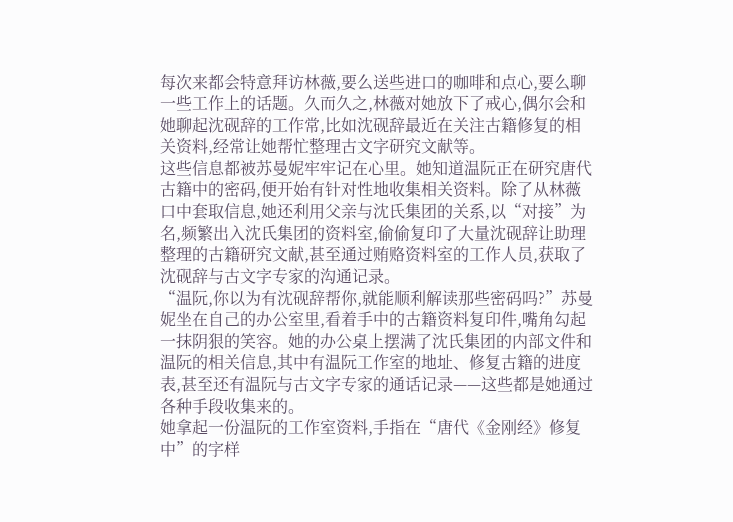每次来都会特意拜访林薇,要么送些进口的咖啡和点心,要么聊一些工作上的话题。久而久之,林薇对她放下了戒心,偶尔会和她聊起沈砚辞的工作常,比如沈砚辞最近在关注古籍修复的相关资料,经常让她帮忙整理古文字研究文献等。
这些信息都被苏曼妮牢牢记在心里。她知道温阮正在研究唐代古籍中的密码,便开始有针对性地收集相关资料。除了从林薇口中套取信息,她还利用父亲与沈氏集团的关系,以“对接”为名,频繁出入沈氏集团的资料室,偷偷复印了大量沈砚辞让助理整理的古籍研究文献,甚至通过贿赂资料室的工作人员,获取了沈砚辞与古文字专家的沟通记录。
“温阮,你以为有沈砚辞帮你,就能顺利解读那些密码吗?”苏曼妮坐在自己的办公室里,看着手中的古籍资料复印件,嘴角勾起一抹阴狠的笑容。她的办公桌上摆满了沈氏集团的内部文件和温阮的相关信息,其中有温阮工作室的地址、修复古籍的进度表,甚至还有温阮与古文字专家的通话记录——这些都是她通过各种手段收集来的。
她拿起一份温阮的工作室资料,手指在“唐代《金刚经》修复中”的字样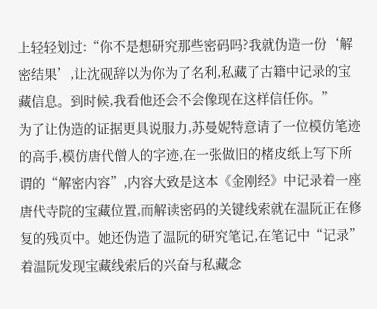上轻轻划过:“你不是想研究那些密码吗?我就伪造一份‘解密结果’,让沈砚辞以为你为了名利,私藏了古籍中记录的宝藏信息。到时候,我看他还会不会像现在这样信任你。”
为了让伪造的证据更具说服力,苏曼妮特意请了一位模仿笔迹的高手,模仿唐代僧人的字迹,在一张做旧的楮皮纸上写下所谓的“解密内容”,内容大致是这本《金刚经》中记录着一座唐代寺院的宝藏位置,而解读密码的关键线索就在温阮正在修复的残页中。她还伪造了温阮的研究笔记,在笔记中“记录”着温阮发现宝藏线索后的兴奋与私藏念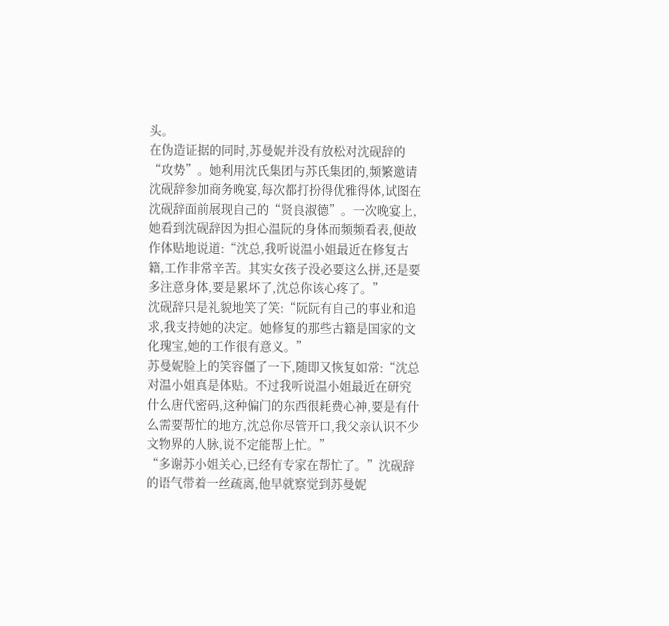头。
在伪造证据的同时,苏曼妮并没有放松对沈砚辞的“攻势”。她利用沈氏集团与苏氏集团的,频繁邀请沈砚辞参加商务晚宴,每次都打扮得优雅得体,试图在沈砚辞面前展现自己的“贤良淑德”。一次晚宴上,她看到沈砚辞因为担心温阮的身体而频频看表,便故作体贴地说道:“沈总,我听说温小姐最近在修复古籍,工作非常辛苦。其实女孩子没必要这么拼,还是要多注意身体,要是累坏了,沈总你该心疼了。”
沈砚辞只是礼貌地笑了笑:“阮阮有自己的事业和追求,我支持她的决定。她修复的那些古籍是国家的文化瑰宝,她的工作很有意义。”
苏曼妮脸上的笑容僵了一下,随即又恢复如常:“沈总对温小姐真是体贴。不过我听说温小姐最近在研究什么唐代密码,这种偏门的东西很耗费心神,要是有什么需要帮忙的地方,沈总你尽管开口,我父亲认识不少文物界的人脉,说不定能帮上忙。”
“多谢苏小姐关心,已经有专家在帮忙了。”沈砚辞的语气带着一丝疏离,他早就察觉到苏曼妮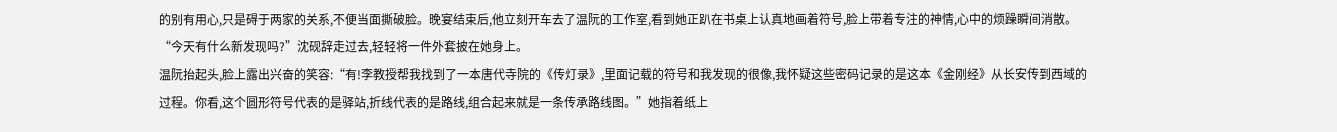的别有用心,只是碍于两家的关系,不便当面撕破脸。晚宴结束后,他立刻开车去了温阮的工作室,看到她正趴在书桌上认真地画着符号,脸上带着专注的神情,心中的烦躁瞬间消散。
“今天有什么新发现吗?”沈砚辞走过去,轻轻将一件外套披在她身上。
温阮抬起头,脸上露出兴奋的笑容:“有!李教授帮我找到了一本唐代寺院的《传灯录》,里面记载的符号和我发现的很像,我怀疑这些密码记录的是这本《金刚经》从长安传到西域的过程。你看,这个圆形符号代表的是驿站,折线代表的是路线,组合起来就是一条传承路线图。”她指着纸上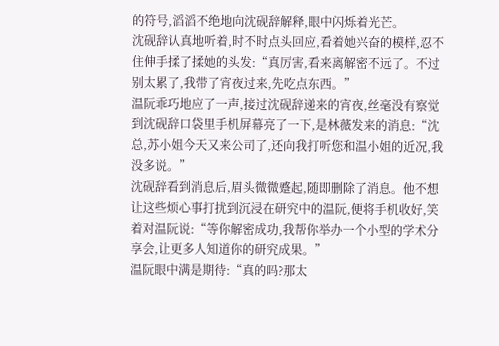的符号,滔滔不绝地向沈砚辞解释,眼中闪烁着光芒。
沈砚辞认真地听着,时不时点头回应,看着她兴奋的模样,忍不住伸手揉了揉她的头发:“真厉害,看来离解密不远了。不过别太累了,我带了宵夜过来,先吃点东西。”
温阮乖巧地应了一声,接过沈砚辞递来的宵夜,丝毫没有察觉到沈砚辞口袋里手机屏幕亮了一下,是林薇发来的消息:“沈总,苏小姐今天又来公司了,还向我打听您和温小姐的近况,我没多说。”
沈砚辞看到消息后,眉头微微蹙起,随即删除了消息。他不想让这些烦心事打扰到沉浸在研究中的温阮,便将手机收好,笑着对温阮说:“等你解密成功,我帮你举办一个小型的学术分享会,让更多人知道你的研究成果。”
温阮眼中满是期待:“真的吗?那太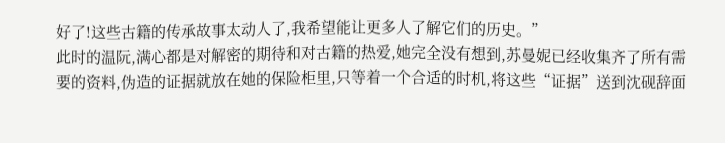好了!这些古籍的传承故事太动人了,我希望能让更多人了解它们的历史。”
此时的温阮,满心都是对解密的期待和对古籍的热爱,她完全没有想到,苏曼妮已经收集齐了所有需要的资料,伪造的证据就放在她的保险柜里,只等着一个合适的时机,将这些“证据”送到沈砚辞面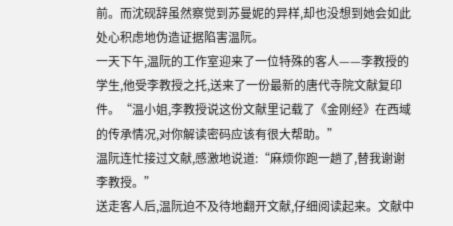前。而沈砚辞虽然察觉到苏曼妮的异样,却也没想到她会如此处心积虑地伪造证据陷害温阮。
一天下午,温阮的工作室迎来了一位特殊的客人——李教授的学生,他受李教授之托,送来了一份最新的唐代寺院文献复印件。“温小姐,李教授说这份文献里记载了《金刚经》在西域的传承情况,对你解读密码应该有很大帮助。”
温阮连忙接过文献,感激地说道:“麻烦你跑一趟了,替我谢谢李教授。”
送走客人后,温阮迫不及待地翻开文献,仔细阅读起来。文献中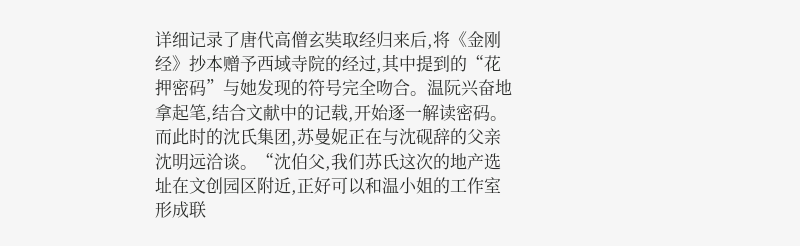详细记录了唐代高僧玄奘取经归来后,将《金刚经》抄本赠予西域寺院的经过,其中提到的“花押密码”与她发现的符号完全吻合。温阮兴奋地拿起笔,结合文献中的记载,开始逐一解读密码。
而此时的沈氏集团,苏曼妮正在与沈砚辞的父亲沈明远洽谈。“沈伯父,我们苏氏这次的地产选址在文创园区附近,正好可以和温小姐的工作室形成联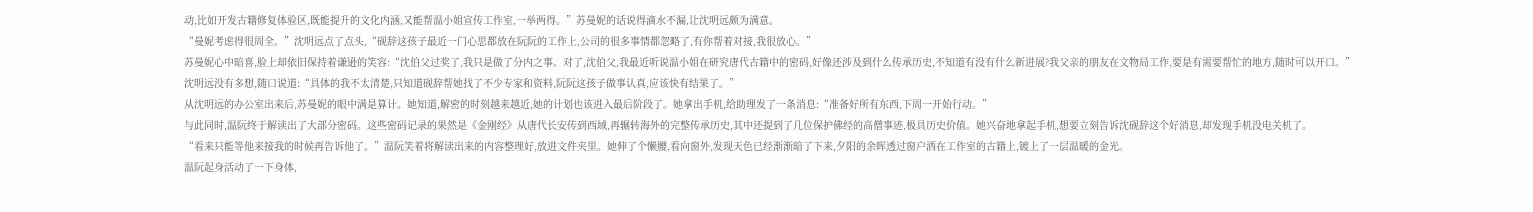动,比如开发古籍修复体验区,既能提升的文化内涵,又能帮温小姐宣传工作室,一举两得。”苏曼妮的话说得滴水不漏,让沈明远颇为满意。
“曼妮考虑得很周全。”沈明远点了点头,“砚辞这孩子最近一门心思都放在阮阮的工作上,公司的很多事情都忽略了,有你帮着对接,我很放心。”
苏曼妮心中暗喜,脸上却依旧保持着谦逊的笑容:“沈伯父过奖了,我只是做了分内之事。对了,沈伯父,我最近听说温小姐在研究唐代古籍中的密码,好像还涉及到什么传承历史,不知道有没有什么新进展?我父亲的朋友在文物局工作,要是有需要帮忙的地方,随时可以开口。”
沈明远没有多想,随口说道:“具体的我不太清楚,只知道砚辞帮她找了不少专家和资料,阮阮这孩子做事认真,应该快有结果了。”
从沈明远的办公室出来后,苏曼妮的眼中满是算计。她知道,解密的时刻越来越近,她的计划也该进入最后阶段了。她拿出手机,给助理发了一条消息:“准备好所有东西,下周一开始行动。”
与此同时,温阮终于解读出了大部分密码。这些密码记录的果然是《金刚经》从唐代长安传到西域,再辗转海外的完整传承历史,其中还提到了几位保护佛经的高僧事迹,极具历史价值。她兴奋地拿起手机,想要立刻告诉沈砚辞这个好消息,却发现手机没电关机了。
“看来只能等他来接我的时候再告诉他了。”温阮笑着将解读出来的内容整理好,放进文件夹里。她伸了个懒腰,看向窗外,发现天色已经渐渐暗了下来,夕阳的余晖透过窗户洒在工作室的古籍上,镀上了一层温暖的金光。
温阮起身活动了一下身体,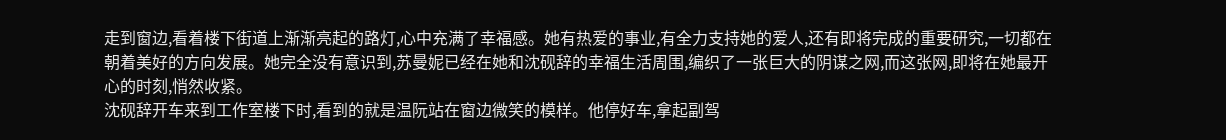走到窗边,看着楼下街道上渐渐亮起的路灯,心中充满了幸福感。她有热爱的事业,有全力支持她的爱人,还有即将完成的重要研究,一切都在朝着美好的方向发展。她完全没有意识到,苏曼妮已经在她和沈砚辞的幸福生活周围,编织了一张巨大的阴谋之网,而这张网,即将在她最开心的时刻,悄然收紧。
沈砚辞开车来到工作室楼下时,看到的就是温阮站在窗边微笑的模样。他停好车,拿起副驾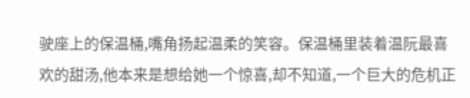驶座上的保温桶,嘴角扬起温柔的笑容。保温桶里装着温阮最喜欢的甜汤,他本来是想给她一个惊喜,却不知道,一个巨大的危机正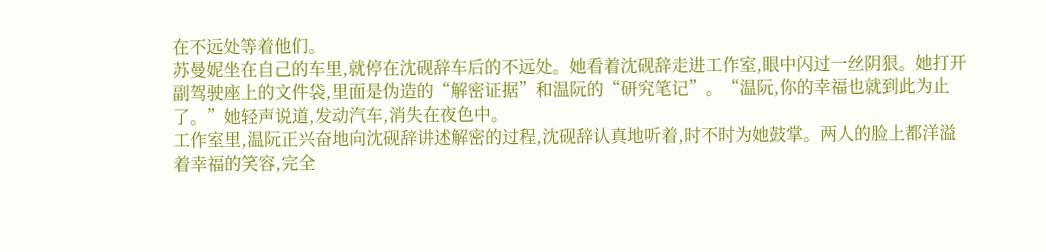在不远处等着他们。
苏曼妮坐在自己的车里,就停在沈砚辞车后的不远处。她看着沈砚辞走进工作室,眼中闪过一丝阴狠。她打开副驾驶座上的文件袋,里面是伪造的“解密证据”和温阮的“研究笔记”。“温阮,你的幸福也就到此为止了。”她轻声说道,发动汽车,消失在夜色中。
工作室里,温阮正兴奋地向沈砚辞讲述解密的过程,沈砚辞认真地听着,时不时为她鼓掌。两人的脸上都洋溢着幸福的笑容,完全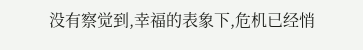没有察觉到,幸福的表象下,危机已经悄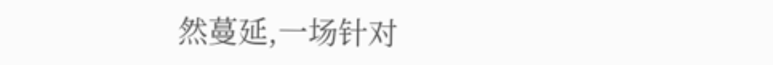然蔓延,一场针对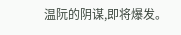温阮的阴谋,即将爆发。